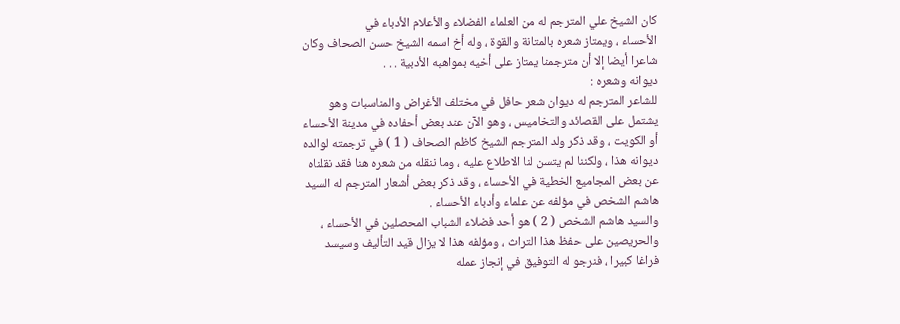كان الشيخ علي المترجم له من العلماء الفضلاء والأعلام الأدباء في
الأحساء ، ويمتاز شعره بالمتانة والقوة ، وله أخ اسمه الشيخ حسن الصحاف وكان
شاعرا أيضا إلا أن مترجمنا يمتاز على أخيه بمواهبه الأدبية . . .
ديوانه وشعره :
للشاعر المترجم له ديوان شعر حافل في مختلف الأغراض والمناسبات وهو
يشتمل على القصائد والتخاميس ، وهو الآن عند بعض أحفاده في مدينة الأحساء
أو الكويت ، وقد ذكر ولد المترجم الشيخ كاظم الصحاف ( 1 ) في ترجمته لوالده
ديوانه هذا ، ولكننا لم يتسن لنا الاطلاع عليه ، وما ننقله من شعره هنا فقد نقلناه
عن بعض المجاميع الخطية في الأحساء ، وقد ذكر بعض أشعار المترجم له السيد
هاشم الشخص في مؤلفه عن علماء وأدباء الأحساء .
والسيد هاشم الشخص ( 2 ) هو أحد فضلاء الشباب المحصلين في الأحساء ،
والحريصين على حفظ هذا التراث ، ومؤلفه هذا لا يزال قيد التأليف وسيسد
فراغا كبيرا ، فنرجو له التوفيق في إنجاز عمله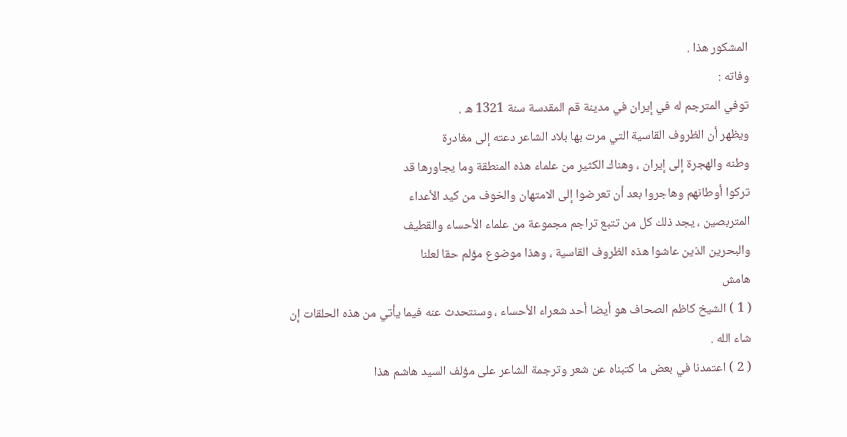المشكور هذا .
وفاته :
توفي المترجم له في إيران في مدينة قم المقدسة سنة 1321 ه .
ويظهر أن الظروف القاسية التي مرت بها بلاد الشاعر دعته إلى مغادرة
وطنه والهجرة إلى إيران ، وهناك الكثير من علماء هذه المنطقة وما يجاورها قد
تركوا أوطانهم وهاجروا بعد أن تعرضوا إلى الامتهان والخوف من كيد الأعداء
المتربصين ، يجد ذلك كل من تتبع تراجم مجموعة من علماء الأحساء والقطيف
والبحرين الذين عاشوا هذه الظروف القاسية ، وهذا موضوع مؤلم حقا لعلنا
هامش
( 1 ) الشيخ كاظم الصحاف هو أيضا أحد شعراء الأحساء ، وسنتحدث عنه فيما يأتي من هذه الحلقات إن
شاء الله .
( 2 ) اعتمدنا في بعض ما كتبناه عن شعر وترجمة الشاعر على مؤلف السيد هاشم هذا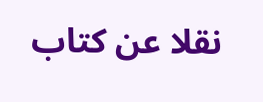نقلا عن كتاب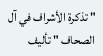" تذكرة الأشراف في آل الصحاف " تأليف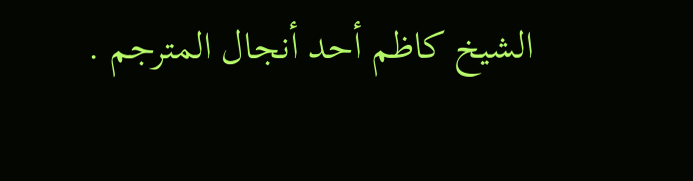الشيخ كاظم أحد أنجال المترجم .